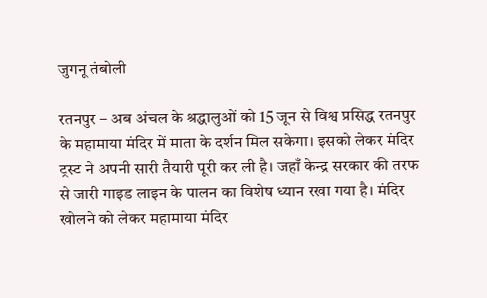जुगनू तंबोली

रतनपुर – अब अंचल के श्रद्धालुओं को 15 जून से विश्व प्रसिद्ध रतनपुर के महामाया मंदिर में माता के दर्शन मिल सकेगा। इसको लेकर मंदिर ट्रस्ट ने अपनी सारी तैयारी पूरी कर ली है। जहाँ केन्द्र सरकार की तरफ से जारी गाइड लाइन के पालन का विशेष ध्यान रखा गया है। मंदिर खोलने को लेकर महामाया मंदिर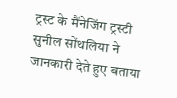ट्रस्ट के मैंनेजिंग ट्रस्टी सुनील सोंथलिया ने जानकारी देते हुए बताया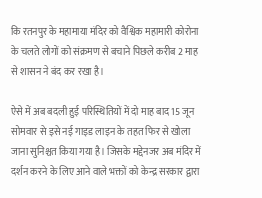कि रतनपुर के महामाया मंदिर को वैश्विक महामारी कोरोना के चलते लोगों को संक्रमण से बचाने पिछले करीब 2 माह से शासन ने बंद कर रखा है।

ऐसे में अब बदली हुई परिस्थितियों में दो माह बाद 15 जून सोमवार से इसे नई गाइड लाइन के तहत फिर से खोला जाना सुनिश्चत किया गया है। जिसके मद्देनजर अब मंदिर में दर्शन करने के लिए आने वाले भक्तों को केन्द्र सरकार द्वारा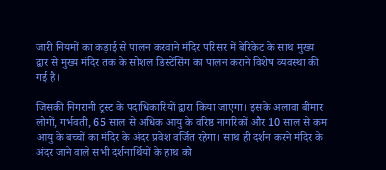जारी नियमों का कड़ाई से पालन करवाने मंदिर परिसर में बेरिकेट के साथ मुख्य द्वार से मुख्य मंदिर तक के सोशल डिस्टेंसिंग का पालन कराने विशेष व्यवस्था की गई है।

जिसकी निगरानी ट्रस्ट के पदाधिकारियों द्वारा किया जाएगा। इसके अलावा बीमार लोगों, गर्भवती, 65 साल से अधिक आयु के वरिष्ठ नागरिकों और 10 साल से कम आयु के बच्चों का मंदिर के अंदर प्रवेश वर्जित रहेगा। साथ ही दर्शन करने मंदिर के अंदर जाने वाले सभी दर्शनार्थियों के हाथ को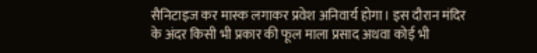सैनिटाइज कर मास्क लगाकर प्रवेश अनिवार्य होगा। इस दौरान मंदिर के अंदर किसी भी प्रकार की फूल माला प्रसाद अथवा कोई भी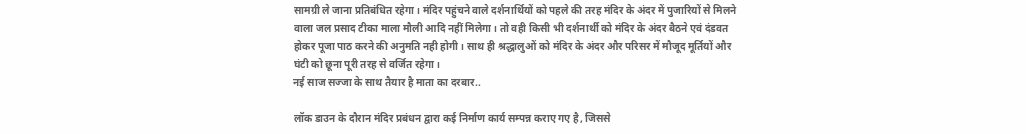सामग्री ले जाना प्रतिबंधित रहेगा। मंदिर पहुंचने वाले दर्शनार्थियों को पहले की तरह मंदिर के अंदर में पुजारियों से मिलने वाला जल प्रसाद टीका माला मौली आदि नहीं मिलेगा। तो वही किसी भी दर्शनार्थी को मंदिर के अंदर बैठने एवं दंडवत होकर पूजा पाठ करने की अनुमति नही होगी। साथ ही श्रद्धालुओं को मंदिर के अंदर और परिसर में मौजूद मूर्तियों और घंटी को छूना पूरी तरह से वर्जित रहेगा।
नई साज सज्जा के साथ तैयार है माता का दरबार..

लॉक डाउन के दौरान मंदिर प्रबंधन द्वारा कई निर्माण कार्य सम्पन्न कराए गए है, जिससे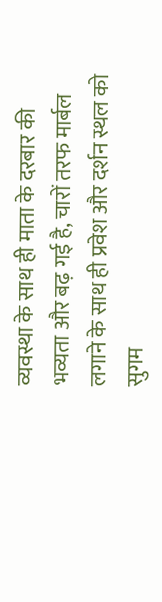व्यवस्था के साथ ही माता के दरबार की भव्यता और बढ़ गई है, चारों तरफ मार्बल लगाने के साथ ही प्रवेश और दर्शन स्थल को सुगम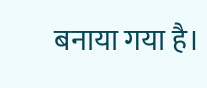बनाया गया है।